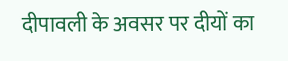दीपावली के अवसर पर दीयों का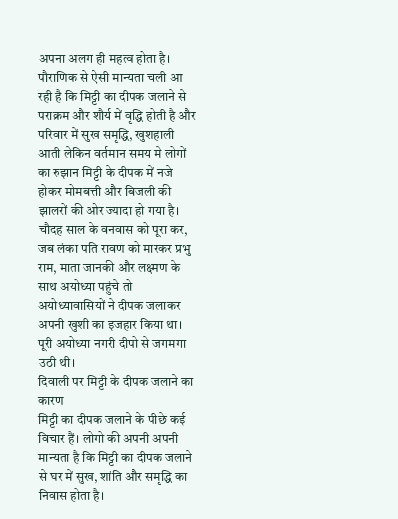अपना अलग ही महत्व होता है। पौराणिक से ऐसी मान्यता चली आ रही है कि मिट्टी का दीपक जलाने से पराक्रम और शौर्य में वृद्धि होती है और परिवार में सुख समृद्धि, खुशहाली आती लेकिन वर्तमान समय मे लोगों का रुझान मिट्टी के दीपक में नजे होकर मोमबत्ती और बिजली की झालरों की ओर ज्यादा हो गया है।
चौदह साल के वनवास को पूरा कर, जब लंका पति रावण को मारकर प्रभु राम, माता जानकी और लक्ष्मण के साथ अयोध्या पहुंचे तो अयोध्यावासियों ने दीपक जलाकर अपनी खुशी का इजहार किया था। पूरी अयोध्या नगरी दीपो से जगमगा उठी थी।
दिवाली पर मिट्टी के दीपक जलाने का कारण
मिट्टी का दीपक जलाने के पीछे कई विचार हैं। लोगो की अपनी अपनी मान्यता है कि मिट्टी का दीपक जलाने से घर में सुख, शांति और समृद्धि का निवास होता है।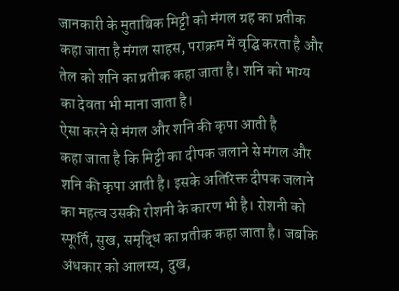जानकारी के मुताबिक मिट्टी को मंगल ग्रह का प्रतीक कहा जाता है मंगल साहस, पराक्रम में वृद्घि करता है और तेल को शनि का प्रतीक कहा जाता है। शनि को भाग्य का देवता भी माना जाता है।
ऐसा करने से मंगल और शनि की कृपा आती है
कहा जाता है कि मिट्टी का दीपक जलाने से मंगल और शनि की कृपा आती है। इसके अतिरिक्त दीपक जलाने का महत्व उसकी रोशनी के कारण भी है। रोशनी को स्फूर्ति, सुख, समृद्धि का प्रतीक कहा जाता है। जबकि अंधकार को आलस्य, दुख,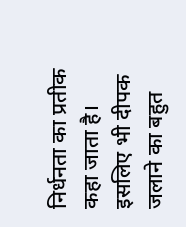निर्धनता का प्रतीक कहा जाता है। इसलिए भी दीपक जलाने का बहुत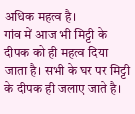अधिक महत्व है।
गांव में आज भी मिट्टी के दीपक को ही महत्व दिया जाता है। सभी के घर पर मिट्टी के दीपक ही जलाए जाते है।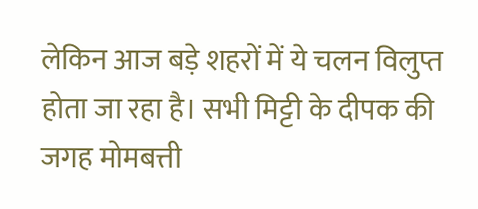लेकिन आज बड़े शहरों में ये चलन विलुप्त होता जा रहा है। सभी मिट्टी के दीपक की जगह मोमबत्ती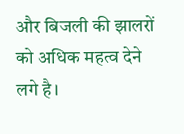और बिजली की झालरों को अधिक महत्व देने लगे है।